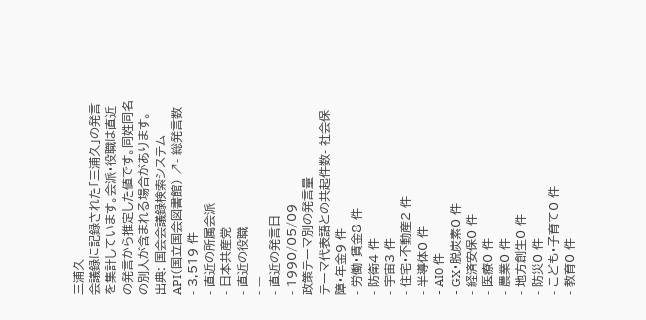三浦久
会議録に記録された「三浦久」の発言を集計しています。会派・役職は直近の発言から推定した値です。同姓同名の別人が含まれる場合があります。
出典: 国会会議録検索システム API(国立国会図書館) ↗- 総発言数
- 3,519 件
- 直近の所属会派
- 日本共産党
- 直近の役職
- —
- 直近の発言日
- 1990/05/09
政策テーマ別の発言量
テーマ代表語との共起件数- 社会保障・年金9 件
- 労働・賃金8 件
- 防衛4 件
- 宇宙3 件
- 住宅・不動産2 件
- 半導体0 件
- AI0 件
- GX・脱炭素0 件
- 経済安保0 件
- 医療0 件
- 農業0 件
- 地方創生0 件
- 防災0 件
- こども・子育て0 件
- 教育0 件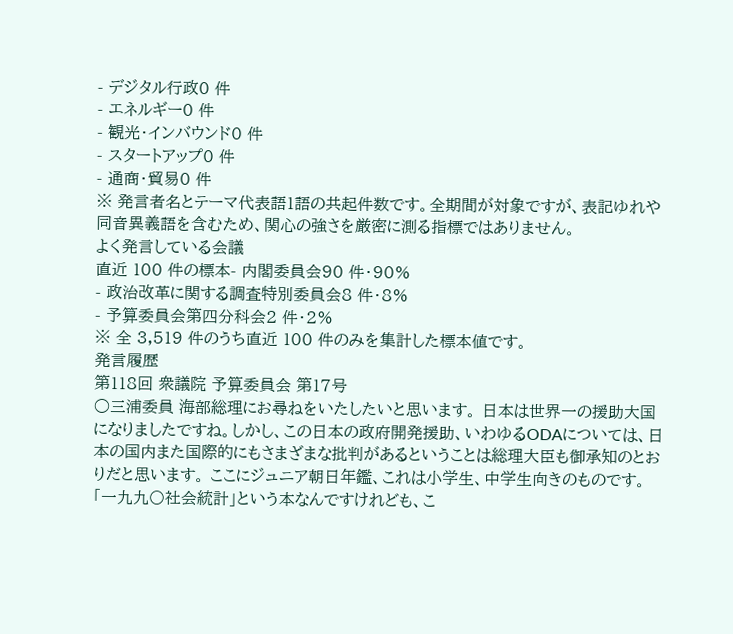- デジタル行政0 件
- エネルギー0 件
- 観光・インバウンド0 件
- スタートアップ0 件
- 通商・貿易0 件
※ 発言者名とテーマ代表語1語の共起件数です。全期間が対象ですが、表記ゆれや 同音異義語を含むため、関心の強さを厳密に測る指標ではありません。
よく発言している会議
直近 100 件の標本- 内閣委員会90 件・90%
- 政治改革に関する調査特別委員会8 件・8%
- 予算委員会第四分科会2 件・2%
※ 全 3,519 件のうち直近 100 件のみを集計した標本値です。
発言履歴
第118回 衆議院 予算委員会 第17号
○三浦委員 海部総理にお尋ねをいたしたいと思います。 日本は世界一の援助大国になりましたですね。しかし、この日本の政府開発援助、いわゆるODAについては、日本の国内また国際的にもさまざまな批判があるということは総理大臣も御承知のとおりだと思います。 ここにジュニア朝日年鑑、これは小学生、中学生向きのものです。「一九九〇社会統計」という本なんですけれども、こ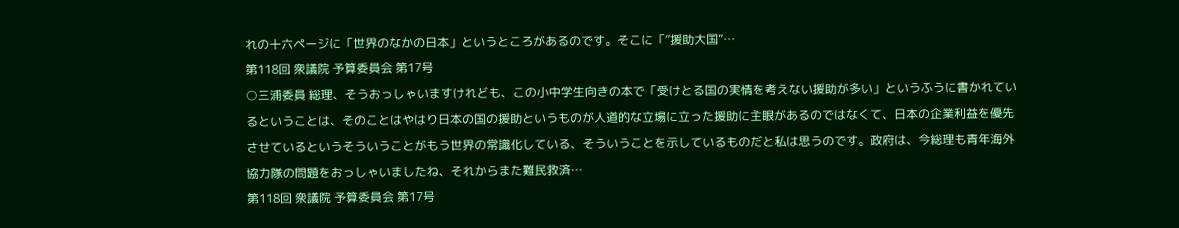れの十六ページに「世界のなかの日本」というところがあるのです。そこに「”援助大国”…
第118回 衆議院 予算委員会 第17号
○三浦委員 総理、そうおっしゃいますけれども、この小中学生向きの本で「受けとる国の実情を考えない援助が多い」というふうに書かれているということは、そのことはやはり日本の国の援助というものが人道的な立場に立った援助に主眼があるのではなくて、日本の企業利益を優先させているというそういうことがもう世界の常識化している、そういうことを示しているものだと私は思うのです。政府は、今総理も青年海外協力隊の問題をおっしゃいましたね、それからまた難民救済…
第118回 衆議院 予算委員会 第17号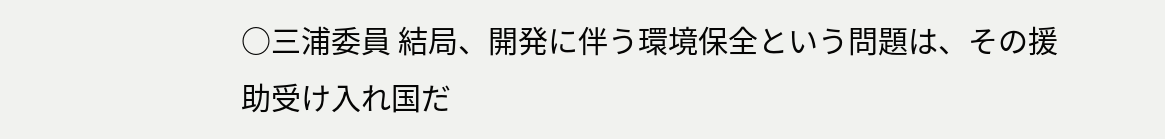○三浦委員 結局、開発に伴う環境保全という問題は、その援助受け入れ国だ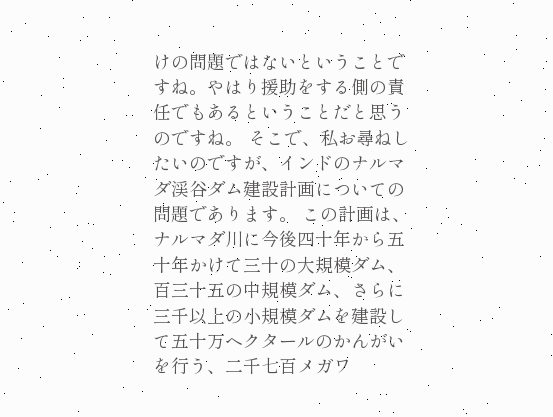けの問題ではないということですね。やはり援助をする側の責任でもあるということだと思うのですね。 そこで、私お尋ねしたいのですが、インドのナルマダ渓谷ダム建設計画についての問題であります。 この計画は、ナルマダ川に今後四十年から五十年かけて三十の大規模ダム、百三十五の中規模ダム、さらに三千以上の小規模ダムを建設して五十万ヘクタールのかんがいを行う、二千七百メガワ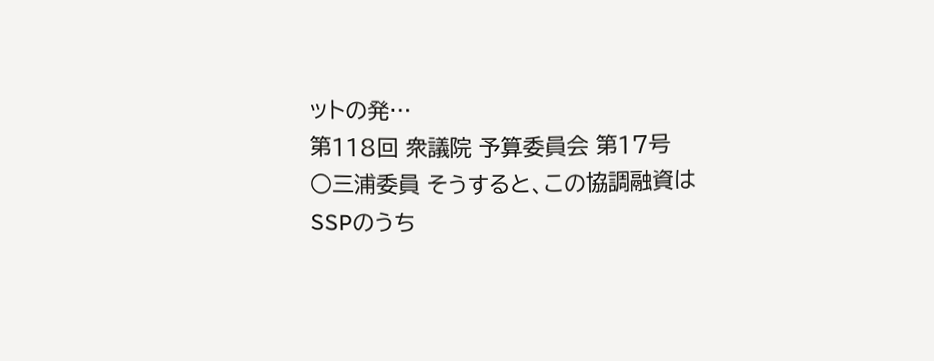ットの発…
第118回 衆議院 予算委員会 第17号
○三浦委員 そうすると、この協調融資はSSPのうち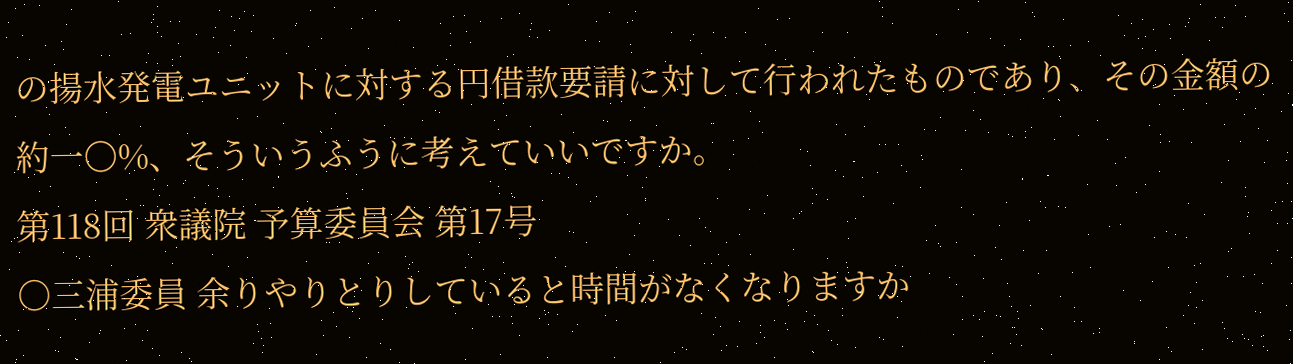の揚水発電ユニットに対する円借款要請に対して行われたものであり、その金額の約一〇%、そういうふうに考えていいですか。
第118回 衆議院 予算委員会 第17号
○三浦委員 余りやりとりしていると時間がなくなりますか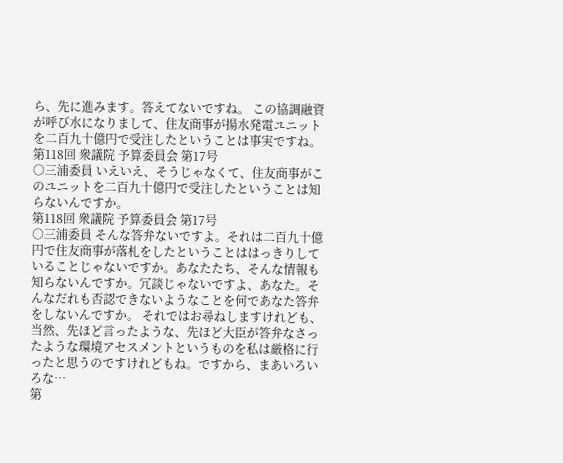ら、先に進みます。答えてないですね。 この協調融資が呼び水になりまして、住友商事が揚水発電ユニットを二百九十億円で受注したということは事実ですね。
第118回 衆議院 予算委員会 第17号
○三浦委員 いえいえ、そうじゃなくて、住友商事がこのユニットを二百九十億円で受注したということは知らないんですか。
第118回 衆議院 予算委員会 第17号
○三浦委員 そんな答弁ないですよ。それは二百九十億円で住友商事が落札をしたということははっきりしていることじゃないですか。あなたたち、そんな情報も知らないんですか。冗談じゃないですよ、あなた。そんなだれも否認できないようなことを何であなた答弁をしないんですか。 それではお尋ねしますけれども、当然、先ほど言ったような、先ほど大臣が答弁なさったような環境アセスメントというものを私は厳格に行ったと思うのですけれどもね。ですから、まあいろいろな…
第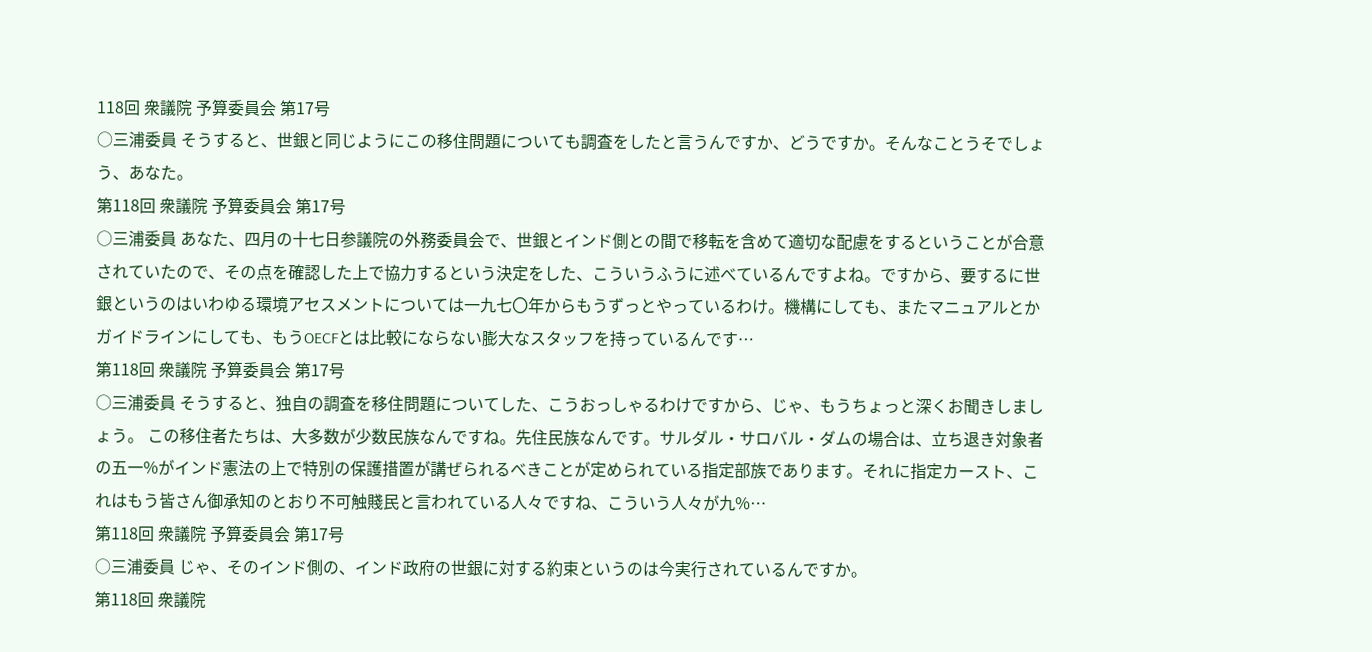118回 衆議院 予算委員会 第17号
○三浦委員 そうすると、世銀と同じようにこの移住問題についても調査をしたと言うんですか、どうですか。そんなことうそでしょう、あなた。
第118回 衆議院 予算委員会 第17号
○三浦委員 あなた、四月の十七日参議院の外務委員会で、世銀とインド側との間で移転を含めて適切な配慮をするということが合意されていたので、その点を確認した上で協力するという決定をした、こういうふうに述べているんですよね。ですから、要するに世銀というのはいわゆる環境アセスメントについては一九七〇年からもうずっとやっているわけ。機構にしても、またマニュアルとかガイドラインにしても、もうOECFとは比較にならない膨大なスタッフを持っているんです…
第118回 衆議院 予算委員会 第17号
○三浦委員 そうすると、独自の調査を移住問題についてした、こうおっしゃるわけですから、じゃ、もうちょっと深くお聞きしましょう。 この移住者たちは、大多数が少数民族なんですね。先住民族なんです。サルダル・サロバル・ダムの場合は、立ち退き対象者の五一%がインド憲法の上で特別の保護措置が講ぜられるべきことが定められている指定部族であります。それに指定カースト、これはもう皆さん御承知のとおり不可触賤民と言われている人々ですね、こういう人々が九%…
第118回 衆議院 予算委員会 第17号
○三浦委員 じゃ、そのインド側の、インド政府の世銀に対する約束というのは今実行されているんですか。
第118回 衆議院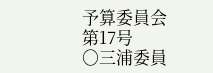予算委員会 第17号
○三浦委員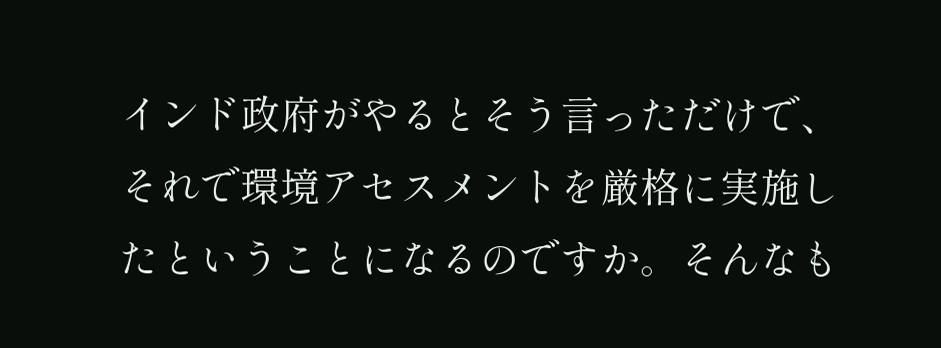インド政府がやるとそう言っただけで、それで環境アセスメントを厳格に実施したということになるのですか。そんなも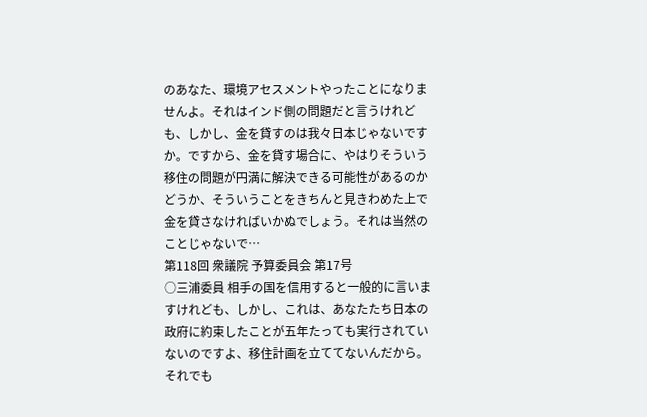のあなた、環境アセスメントやったことになりませんよ。それはインド側の問題だと言うけれども、しかし、金を貸すのは我々日本じゃないですか。ですから、金を貸す場合に、やはりそういう移住の問題が円満に解決できる可能性があるのかどうか、そういうことをきちんと見きわめた上で金を貸さなければいかぬでしょう。それは当然のことじゃないで…
第118回 衆議院 予算委員会 第17号
○三浦委員 相手の国を信用すると一般的に言いますけれども、しかし、これは、あなたたち日本の政府に約束したことが五年たっても実行されていないのですよ、移住計画を立ててないんだから。それでも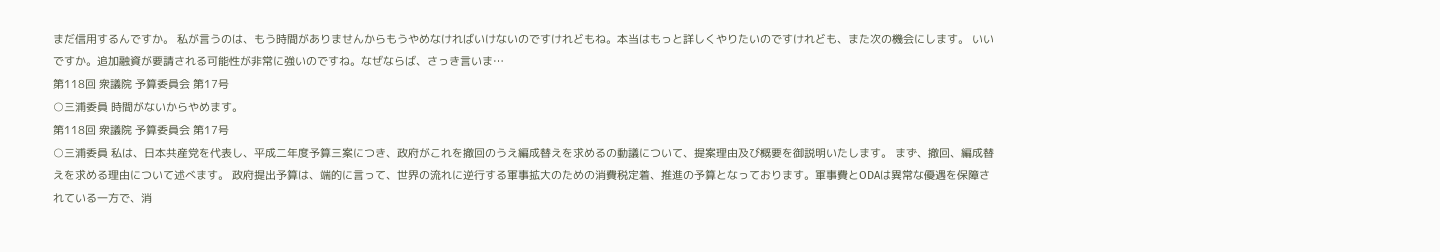まだ信用するんですか。 私が言うのは、もう時間がありませんからもうやめなければいけないのですけれどもね。本当はもっと詳しくやりたいのですけれども、また次の機会にします。 いいですか。追加融資が要請される可能性が非常に強いのですね。なぜならば、さっき言いま…
第118回 衆議院 予算委員会 第17号
○三浦委員 時間がないからやめます。
第118回 衆議院 予算委員会 第17号
○三浦委員 私は、日本共産党を代表し、平成二年度予算三案につき、政府がこれを撤回のうえ編成替えを求めるの動議について、提案理由及び概要を御説明いたします。 まず、撤回、編成替えを求める理由について述べます。 政府提出予算は、端的に言って、世界の流れに逆行する軍事拡大のための消費税定着、推進の予算となっております。軍事費とODAは異常な優遇を保障されている一方で、消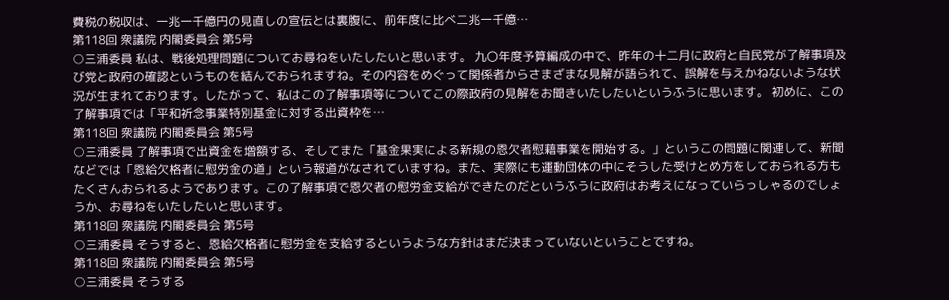費税の税収は、一兆一千億円の見直しの宣伝とは裏腹に、前年度に比べ二兆一千億…
第118回 衆議院 内閣委員会 第5号
○三浦委員 私は、戦後処理問題についてお尋ねをいたしたいと思います。 九〇年度予算編成の中で、昨年の十二月に政府と自民党が了解事項及び党と政府の確認というものを結んでおられますね。その内容をめぐって関係者からさまざまな見解が語られて、誤解を与えかねないような状況が生まれております。したがって、私はこの了解事項等についてこの際政府の見解をお聞きいたしたいというふうに思います。 初めに、この了解事項では「平和祈念事業特別基金に対する出資枠を…
第118回 衆議院 内閣委員会 第5号
○三浦委員 了解事項で出資金を増額する、そしてまた「基金果実による新規の恩欠者慰藉事業を開始する。」というこの問題に関連して、新聞などでは「恩給欠格者に慰労金の道」という報道がなされていますね。また、実際にも運動団体の中にそうした受けとめ方をしておられる方もたくさんおられるようであります。この了解事項で恩欠者の慰労金支給ができたのだというふうに政府はお考えになっていらっしゃるのでしょうか、お尋ねをいたしたいと思います。
第118回 衆議院 内閣委員会 第5号
○三浦委員 そうすると、恩給欠格者に慰労金を支給するというような方針はまだ決まっていないということですね。
第118回 衆議院 内閣委員会 第5号
○三浦委員 そうする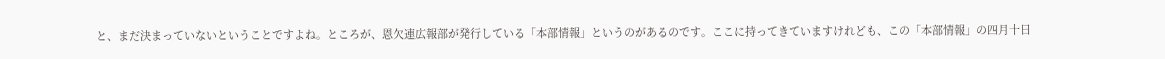と、まだ決まっていないということですよね。ところが、恩欠連広報部が発行している「本部情報」というのがあるのです。ここに持ってきていますけれども、この「本部情報」の四月十日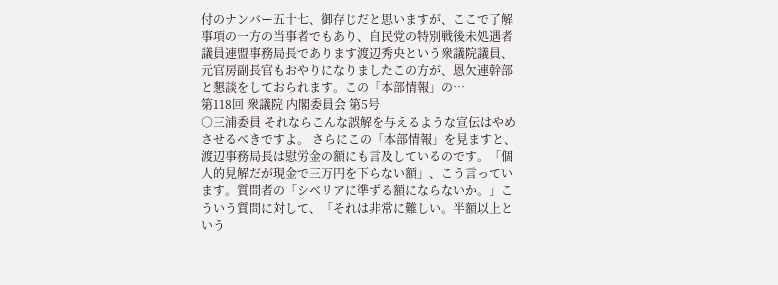付のナンバー五十七、御存じだと思いますが、ここで了解事項の一方の当事者でもあり、自民党の特別戦後未処遇者議員連盟事務局長であります渡辺秀央という衆議院議員、元官房副長官もおやりになりましたこの方が、恩欠連幹部と懇談をしておられます。この「本部情報」の…
第118回 衆議院 内閣委員会 第5号
○三浦委員 それならこんな誤解を与えるような宣伝はやめさせるべきですよ。 さらにこの「本部情報」を見ますと、渡辺事務局長は慰労金の額にも言及しているのです。「個人的見解だが現金で三万円を下らない額」、こう言っています。質問者の「シベリアに準ずる額にならないか。」こういう質問に対して、「それは非常に難しい。半額以上という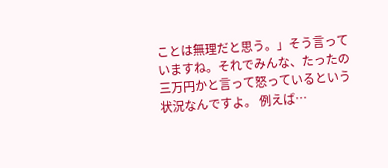ことは無理だと思う。」そう言っていますね。それでみんな、たったの三万円かと言って怒っているという状況なんですよ。 例えば…